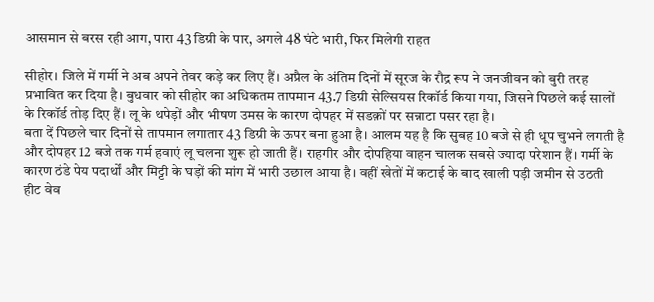आसमान से बरस रही आग, पारा 43 डिग्री के पार, अगले 48 घंटे भारी, फिर मिलेगी राहत

सीहोर। जिले में गर्मी ने अब अपने तेवर कड़े कर लिए हैं। अप्रैल के अंतिम दिनों में सूरज के रौद्र रूप ने जनजीवन को बुरी तरह प्रभावित कर दिया है। बुधवार को सीहोर का अधिकतम तापमान 43.7 डिग्री सेल्सियस रिकॉर्ड किया गया, जिसने पिछले कई सालों के रिकॉर्ड तोड़ दिए हैं। लू के थपेड़ों और भीषण उमस के कारण दोपहर में सडक़ों पर सन्नाटा पसर रहा है।
बता दें पिछले चार दिनों से तापमान लगातार 43 डिग्री के ऊपर बना हुआ है। आलम यह है कि सुबह 10 बजे से ही धूप चुभने लगती है और दोपहर 12 बजे तक गर्म हवाएं लू चलना शुरू हो जाती हैं। राहगीर और दोपहिया वाहन चालक सबसे ज्यादा परेशान हैं। गर्मी के कारण ठंडे पेय पदार्थों और मिट्टी के घड़ों की मांग में भारी उछाल आया है। वहीं खेतों में कटाई के बाद खाली पड़ी जमीन से उठती हीट वेव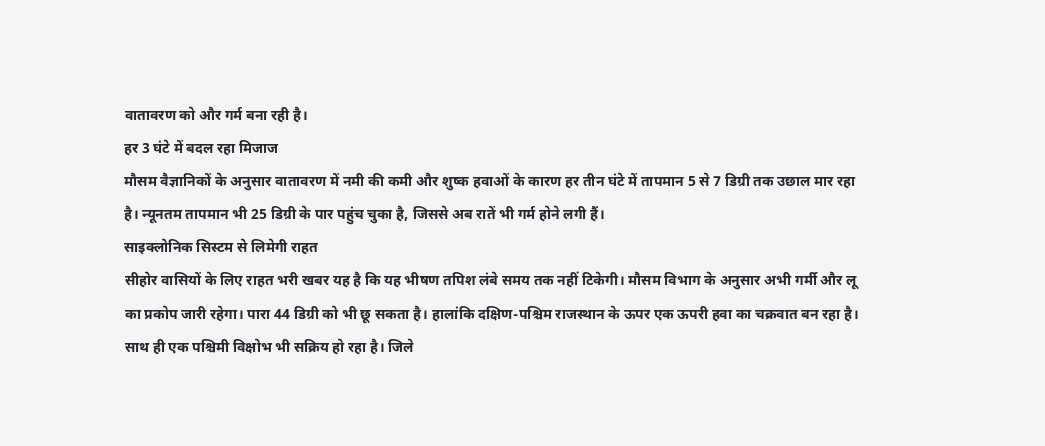वातावरण को और गर्म बना रही है।
हर 3 घंटे में बदल रहा मिजाज
मौसम वैज्ञानिकों के अनुसार वातावरण में नमी की कमी और शुष्क हवाओं के कारण हर तीन घंटे में तापमान 5 से 7 डिग्री तक उछाल मार रहा है। न्यूनतम तापमान भी 25 डिग्री के पार पहुंच चुका है, जिससे अब रातें भी गर्म होने लगी हैं।
साइक्लोनिक सिस्टम से लिमेगी राहत
सीहोर वासियों के लिए राहत भरी खबर यह है कि यह भीषण तपिश लंबे समय तक नहीं टिकेगी। मौसम विभाग के अनुसार अभी गर्मी और लू का प्रकोप जारी रहेगा। पारा 44 डिग्री को भी छू सकता है। हालांकि दक्षिण-पश्चिम राजस्थान के ऊपर एक ऊपरी हवा का चक्रवात बन रहा है। साथ ही एक पश्चिमी विक्षोभ भी सक्रिय हो रहा है। जिले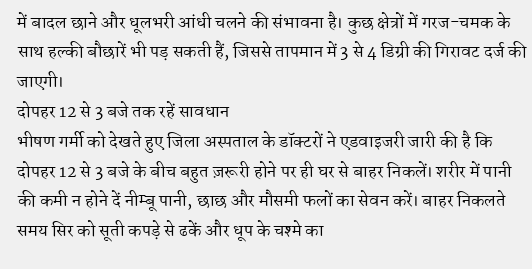में बादल छाने और धूलभरी आंधी चलने की संभावना है। कुछ क्षेत्रों में गरज-चमक के साथ हल्की बौछारें भी पड़ सकती हैं, जिससे तापमान में 3 से 4 डिग्री की गिरावट दर्ज की जाएगी।
दोपहर 12 से 3 बजे तक रहें सावधान
भीषण गर्मी को देखते हुए जिला अस्पताल के डॉक्टरों ने एडवाइजरी जारी की है कि दोपहर 12 से 3 बजे के बीच बहुत ज़रूरी होने पर ही घर से बाहर निकलें। शरीर में पानी की कमी न होने दें नीम्बू पानी, छाछ और मौसमी फलों का सेवन करें। बाहर निकलते समय सिर को सूती कपड़े से ढकें और धूप के चश्मे का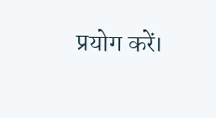प्रयोग करें।